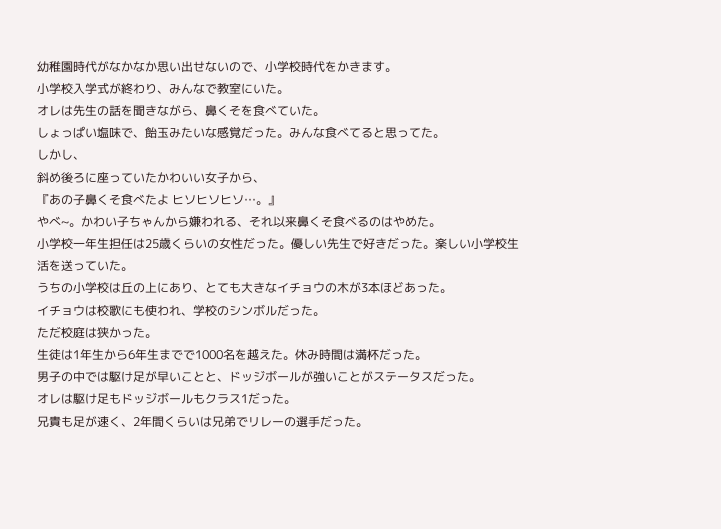幼稚園時代がなかなか思い出せないので、小学校時代をかきます。
小学校入学式が終わり、みんなで教室にいた。
オレは先生の話を聞きながら、鼻くそを食べていた。
しょっぱい塩味で、飴玉みたいな感覚だった。みんな食べてると思ってた。
しかし、
斜め後ろに座っていたかわいい女子から、
『あの子鼻くそ食べたよ ヒソヒソヒソ…。』
やべ~。かわい子ちゃんから嫌われる、それ以来鼻くそ食べるのはやめた。
小学校一年生担任は25歳くらいの女性だった。優しい先生で好きだった。楽しい小学校生活を送っていた。
うちの小学校は丘の上にあり、とても大きなイチョウの木が3本ほどあった。
イチョウは校歌にも使われ、学校のシンボルだった。
ただ校庭は狭かった。
生徒は1年生から6年生までで1000名を越えた。休み時間は満杯だった。
男子の中では駆け足が早いことと、ドッジボールが強いことがステータスだった。
オレは駆け足もドッジボールもクラス1だった。
兄貴も足が速く、2年間くらいは兄弟でリレーの選手だった。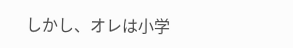しかし、オレは小学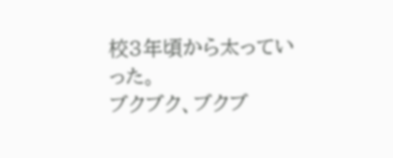校3年頃から太っていった。
ブクブク、ブクブ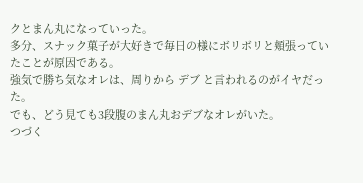クとまん丸になっていった。
多分、スナック菓子が大好きで毎日の様にボリボリと頬張っていたことが原因である。
強気で勝ち気なオレは、周りから デブ と言われるのがイヤだった。
でも、どう見ても3段腹のまん丸おデブなオレがいた。
つづく